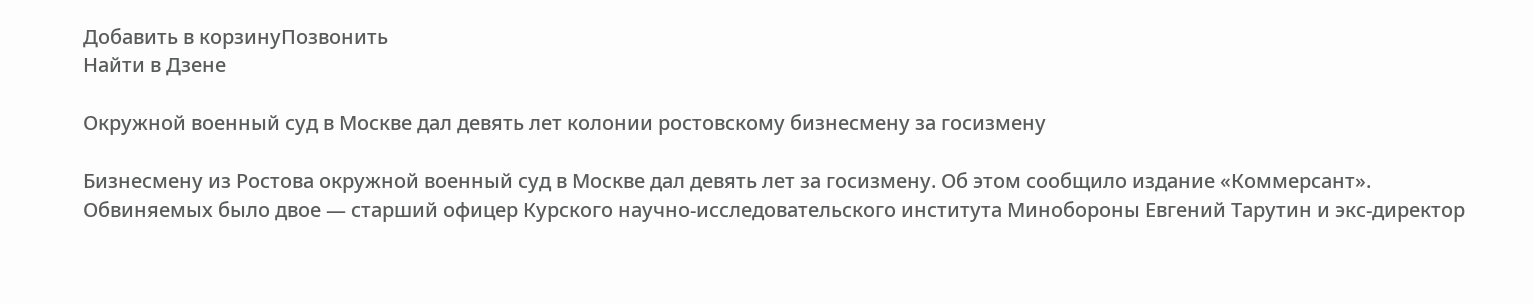Добавить в корзинуПозвонить
Найти в Дзене

Окружной военный суд в Москве дал девять лет колонии ростовскому бизнесмену за госизмену

Бизнесмену из Ростова окружной военный суд в Москве дал девять лет за госизмену. Об этом сообщило издание «Коммерсант». Обвиняемых было двое — старший офицер Курского научно-исследовательского института Минобороны Евгений Тарутин и экс-директор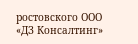ростовского ООО «ДЗ Консалтинг»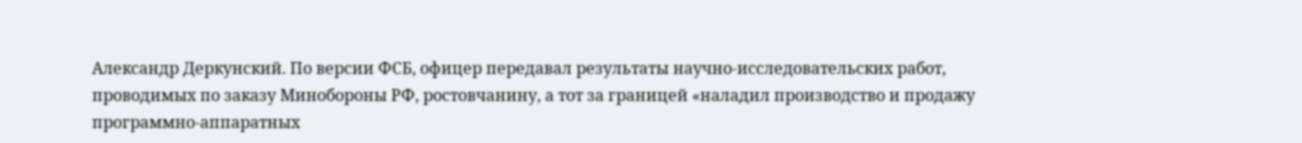Александр Деркунский. По версии ФСБ, офицер передавал результаты научно-исследовательских работ, проводимых по заказу Минобороны РФ, ростовчанину, а тот за границей «наладил производство и продажу программно-аппаратных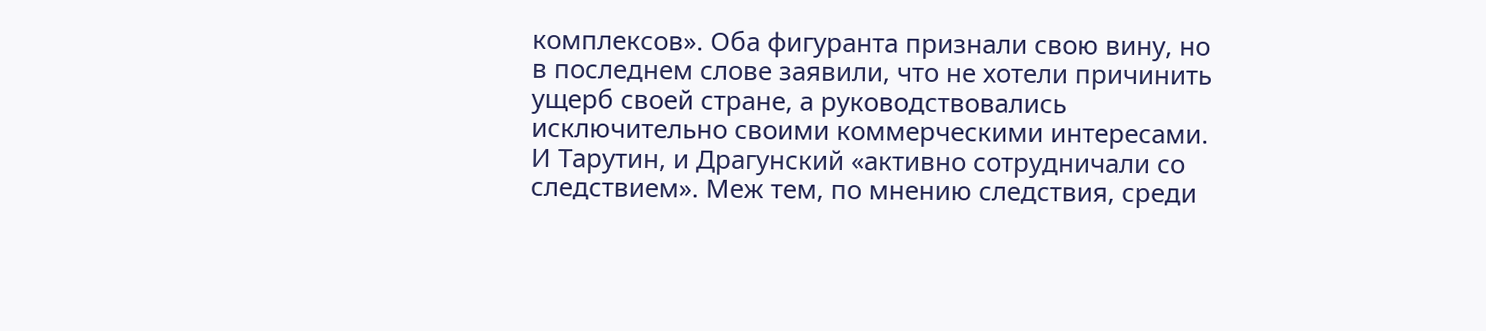комплексов». Оба фигуранта признали свою вину, но в последнем слове заявили, что не хотели причинить ущерб своей стране, а руководствовались исключительно своими коммерческими интересами. И Тарутин, и Драгунский «активно сотрудничали со следствием». Меж тем, по мнению следствия, среди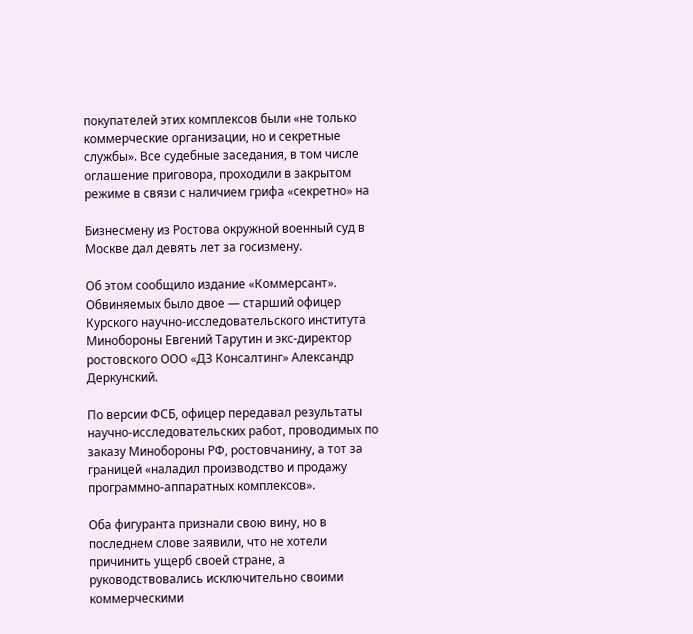покупателей этих комплексов были «не только коммерческие организации, но и секретные службы». Все судебные заседания, в том числе оглашение приговора, проходили в закрытом режиме в связи с наличием грифа «секретно» на

Бизнесмену из Ростова окружной военный суд в Москве дал девять лет за госизмену.

Об этом сообщило издание «Коммерсант». Обвиняемых было двое — старший офицер Курского научно-исследовательского института Минобороны Евгений Тарутин и экс-директор ростовского ООО «ДЗ Консалтинг» Александр Деркунский.

По версии ФСБ, офицер передавал результаты научно-исследовательских работ, проводимых по заказу Минобороны РФ, ростовчанину, а тот за границей «наладил производство и продажу программно-аппаратных комплексов».

Оба фигуранта признали свою вину, но в последнем слове заявили, что не хотели причинить ущерб своей стране, а руководствовались исключительно своими коммерческими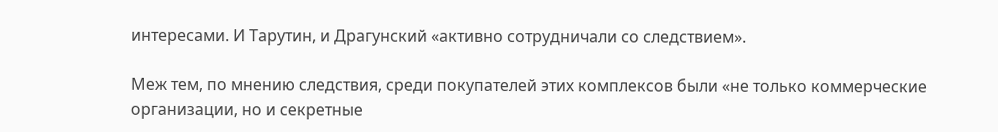интересами. И Тарутин, и Драгунский «активно сотрудничали со следствием».

Меж тем, по мнению следствия, среди покупателей этих комплексов были «не только коммерческие организации, но и секретные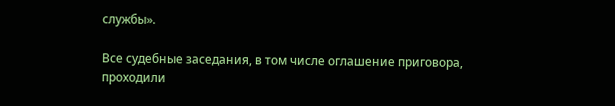службы».

Все судебные заседания, в том числе оглашение приговора, проходили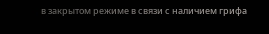в закрытом режиме в связи с наличием грифа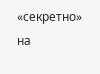«секретно» на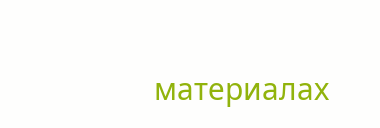материалах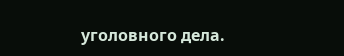уголовного дела.